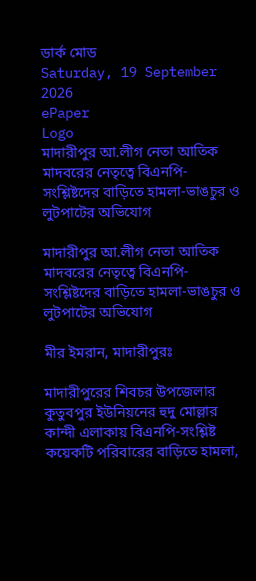ডার্ক মোড
Saturday, 19 September 2026
ePaper
Logo
মাদারীপুর আ.লীগ নেতা আতিক মাদবরের নেতৃত্বে বিএনপি-সংশ্লিষ্টদের বাড়িতে হামলা-ভাঙচুর ও লুটপাটের অভিযোগ

মাদারীপুর আ.লীগ নেতা আতিক মাদবরের নেতৃত্বে বিএনপি-সংশ্লিষ্টদের বাড়িতে হামলা-ভাঙচুর ও লুটপাটের অভিযোগ

মীর ইমরান, মাদারীপুরঃ

মাদারীপুরের শিবচর উপজেলার কুতুবপুর ইউনিয়নের হুদু মোল্লার কান্দী এলাকায় বিএনপি-সংশ্লিষ্ট কয়েকটি পরিবারের বাড়িতে হামলা,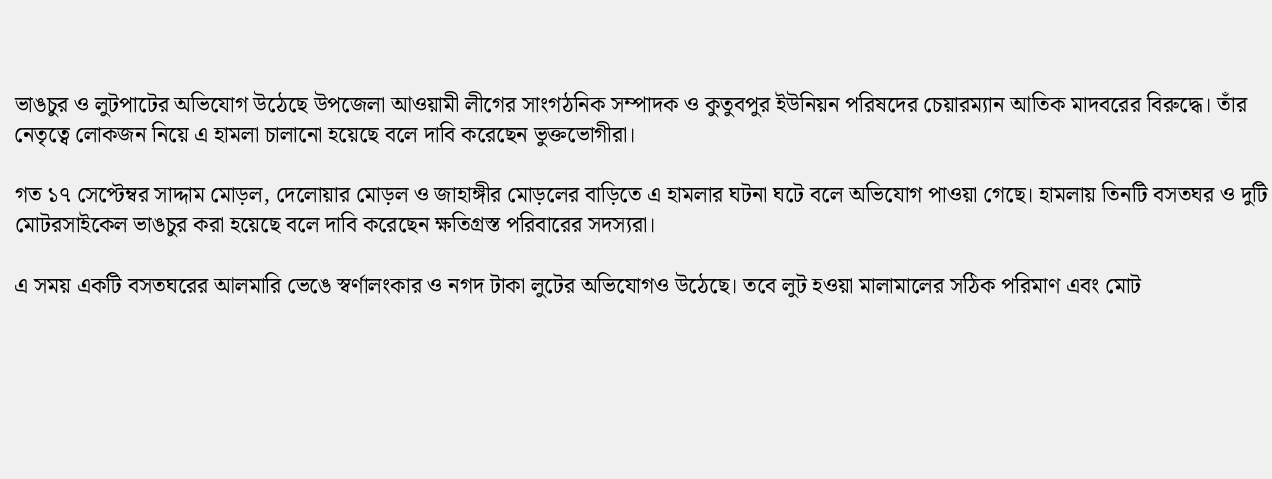ভাঙচুর ও লুটপাটের অভিযোগ উঠেছে উপজেলা আওয়ামী লীগের সাংগঠনিক সম্পাদক ও কুতুবপুর ইউনিয়ন পরিষদের চেয়ারম্যান আতিক মাদবরের বিরুদ্ধে। তাঁর নেতৃত্বে লোকজন নিয়ে এ হামলা চালানো হয়েছে বলে দাবি করেছেন ভুক্তভোগীরা।

গত ১৭ সেপ্টেম্বর সাদ্দাম মোড়ল, দেলোয়ার মোড়ল ও জাহাঙ্গীর মোড়লের বাড়িতে এ হামলার ঘটনা ঘটে বলে অভিযোগ পাওয়া গেছে। হামলায় তিনটি বসতঘর ও দুটি মোটরসাইকেল ভাঙচুর করা হয়েছে বলে দাবি করেছেন ক্ষতিগ্রস্ত পরিবারের সদস্যরা।

এ সময় একটি বসতঘরের আলমারি ভেঙে স্বর্ণালংকার ও নগদ টাকা লুটের অভিযোগও উঠেছে। তবে লুট হওয়া মালামালের সঠিক পরিমাণ এবং মোট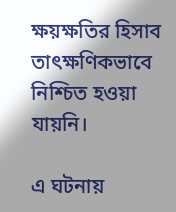ক্ষয়ক্ষতির হিসাব তাৎক্ষণিকভাবে নিশ্চিত হওয়া যায়নি।

এ ঘটনায়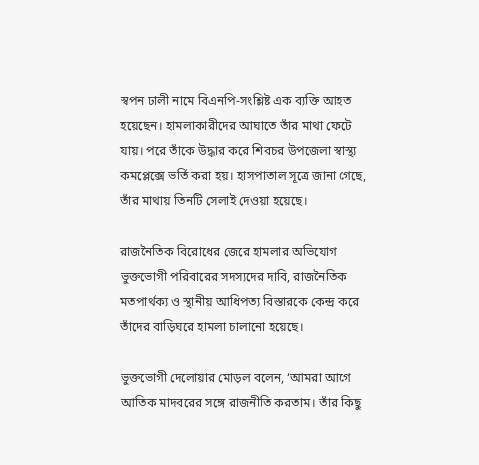স্বপন ঢালী নামে বিএনপি-সংশ্লিষ্ট এক ব্যক্তি আহত হয়েছেন। হামলাকারীদের আঘাতে তাঁর মাথা ফেটে যায়। পরে তাঁকে উদ্ধার করে শিবচর উপজেলা স্বাস্থ্য কমপ্লেক্সে ভর্তি করা হয়। হাসপাতাল সূত্রে জানা গেছে, তাঁর মাথায় তিনটি সেলাই দেওয়া হয়েছে।

রাজনৈতিক বিরোধের জেরে হামলার অভিযোগ
ভুক্তভোগী পরিবারের সদস্যদের দাবি, রাজনৈতিক মতপার্থক্য ও স্থানীয় আধিপত্য বিস্তারকে কেন্দ্র করে তাঁদের বাড়িঘরে হামলা চালানো হয়েছে।

ভুক্তভোগী দেলোয়ার মোড়ল বলেন, ‘আমরা আগে আতিক মাদবরের সঙ্গে রাজনীতি করতাম। তাঁর কিছু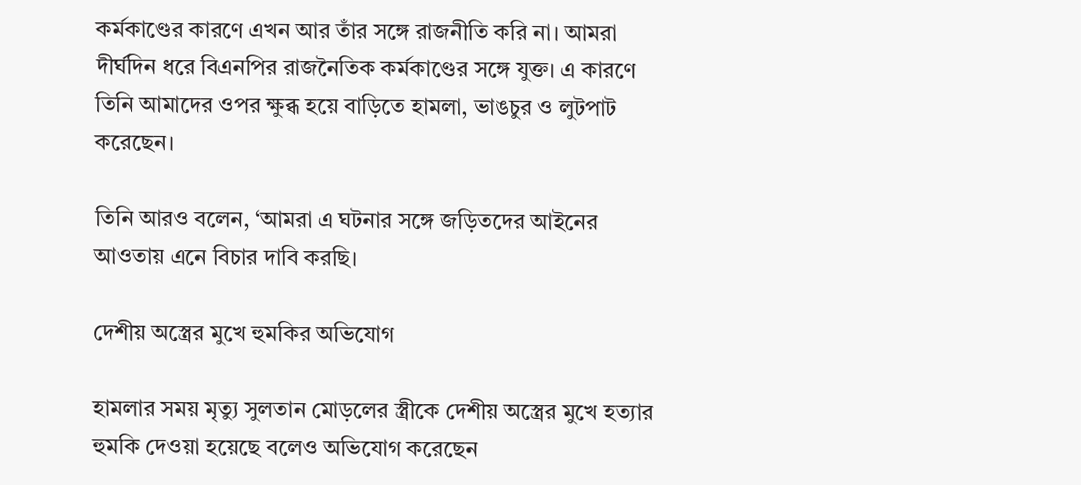কর্মকাণ্ডের কারণে এখন আর তাঁর সঙ্গে রাজনীতি করি না। আমরা দীর্ঘদিন ধরে বিএনপির রাজনৈতিক কর্মকাণ্ডের সঙ্গে যুক্ত। এ কারণে তিনি আমাদের ওপর ক্ষুব্ধ হয়ে বাড়িতে হামলা, ভাঙচুর ও লুটপাট করেছেন।

তিনি আরও বলেন, ‘আমরা এ ঘটনার সঙ্গে জড়িতদের আইনের আওতায় এনে বিচার দাবি করছি।

দেশীয় অস্ত্রের মুখে হুমকির অভিযোগ

হামলার সময় মৃত্যু সুলতান মোড়লের স্ত্রীকে দেশীয় অস্ত্রের মুখে হত্যার হুমকি দেওয়া হয়েছে বলেও অভিযোগ করেছেন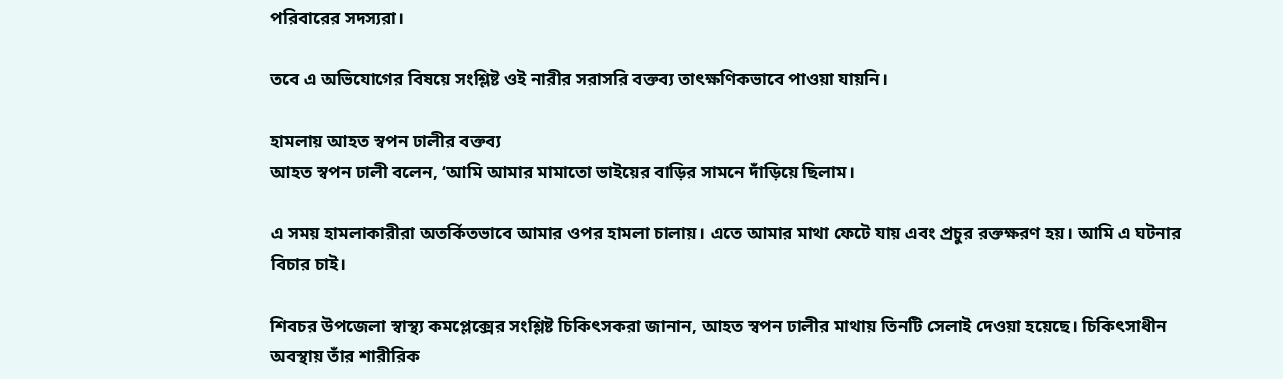পরিবারের সদস্যরা।

তবে এ অভিযোগের বিষয়ে সংশ্লিষ্ট ওই নারীর সরাসরি বক্তব্য তাৎক্ষণিকভাবে পাওয়া যায়নি।

হামলায় আহত স্বপন ঢালীর বক্তব্য
আহত স্বপন ঢালী বলেন, ‘আমি আমার মামাতো ভাইয়ের বাড়ির সামনে দাঁড়িয়ে ছিলাম।

এ সময় হামলাকারীরা অতর্কিতভাবে আমার ওপর হামলা চালায়। এতে আমার মাথা ফেটে যায় এবং প্রচুর রক্তক্ষরণ হয়। আমি এ ঘটনার বিচার চাই।

শিবচর উপজেলা স্বাস্থ্য কমপ্লেক্সের সংশ্লিষ্ট চিকিৎসকরা জানান, আহত স্বপন ঢালীর মাথায় তিনটি সেলাই দেওয়া হয়েছে। চিকিৎসাধীন অবস্থায় তাঁর শারীরিক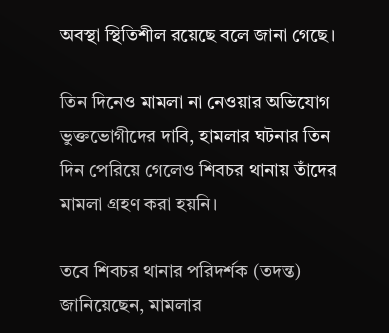অবস্থা স্থিতিশীল রয়েছে বলে জানা গেছে।

তিন দিনেও মামলা না নেওয়ার অভিযোগ
ভুক্তভোগীদের দাবি, হামলার ঘটনার তিন দিন পেরিয়ে গেলেও শিবচর থানায় তাঁদের মামলা গ্রহণ করা হয়নি।

তবে শিবচর থানার পরিদর্শক (তদন্ত) জানিয়েছেন, মামলার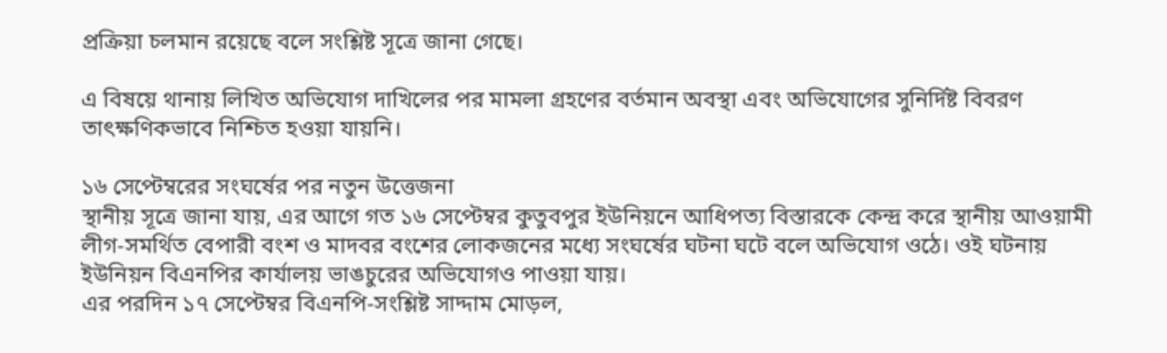প্রক্রিয়া চলমান রয়েছে বলে সংশ্লিষ্ট সূত্রে জানা গেছে।

এ বিষয়ে থানায় লিখিত অভিযোগ দাখিলের পর মামলা গ্রহণের বর্তমান অবস্থা এবং অভিযোগের সুনির্দিষ্ট বিবরণ তাৎক্ষণিকভাবে নিশ্চিত হওয়া যায়নি।

১৬ সেপ্টেম্বরের সংঘর্ষের পর নতুন উত্তেজনা
স্থানীয় সূত্রে জানা যায়, এর আগে গত ১৬ সেপ্টেম্বর কুতুবপুর ইউনিয়নে আধিপত্য বিস্তারকে কেন্দ্র করে স্থানীয় আওয়ামী লীগ-সমর্থিত বেপারী বংশ ও মাদবর বংশের লোকজনের মধ্যে সংঘর্ষের ঘটনা ঘটে বলে অভিযোগ ওঠে। ওই ঘটনায় ইউনিয়ন বিএনপির কার্যালয় ভাঙচুরের অভিযোগও পাওয়া যায়।
এর পরদিন ১৭ সেপ্টেম্বর বিএনপি-সংশ্লিষ্ট সাদ্দাম মোড়ল,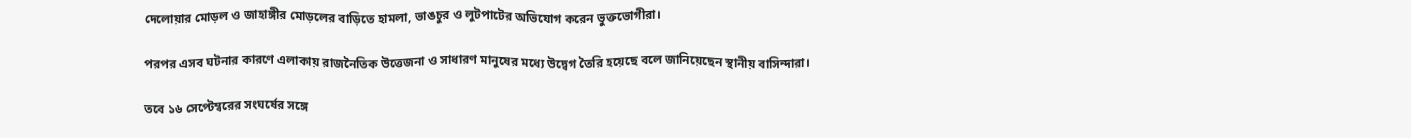দেলোয়ার মোড়ল ও জাহাঙ্গীর মোড়লের বাড়িতে হামলা, ভাঙচুর ও লুটপাটের অভিযোগ করেন ভুক্তভোগীরা।

পরপর এসব ঘটনার কারণে এলাকায় রাজনৈতিক উত্তেজনা ও সাধারণ মানুষের মধ্যে উদ্বেগ তৈরি হয়েছে বলে জানিয়েছেন স্থানীয় বাসিন্দারা।

তবে ১৬ সেপ্টেম্বরের সংঘর্ষের সঙ্গে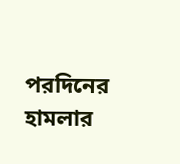পরদিনের হামলার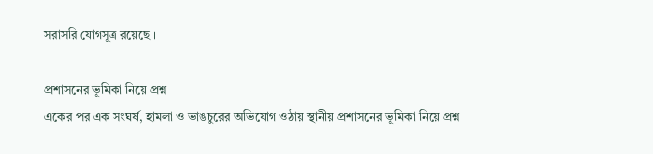সরাসরি যোগসূত্র রয়েছে ।

প্রশাসনের ভূমিকা নিয়ে প্রশ্ন
একের পর এক সংঘর্ষ, হামলা ও ভাঙচুরের অভিযোগ ওঠায় স্থানীয় প্রশাসনের ভূমিকা নিয়ে প্রশ্ন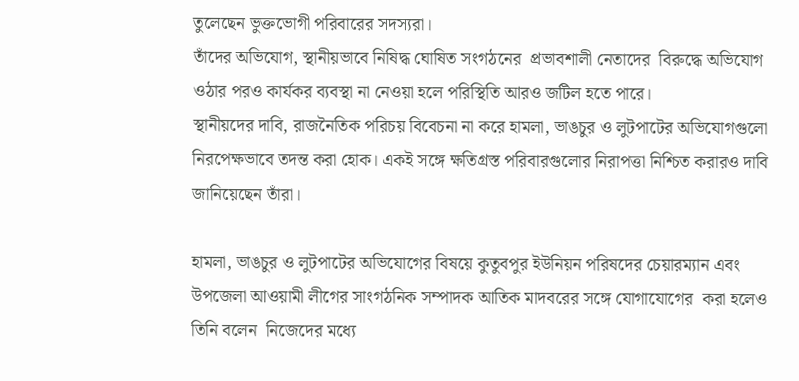তুলেছেন ভুক্তভোগী পরিবারের সদস্যরা।
তাঁদের অভিযোগ, স্থানীয়ভাবে নিষিদ্ধ ঘোষিত সংগঠনের  প্রভাবশালী নেতাদের  বিরুদ্ধে অভিযোগ ওঠার পরও কার্যকর ব্যবস্থা না নেওয়া হলে পরিস্থিতি আরও জটিল হতে পারে।
স্থানীয়দের দাবি, রাজনৈতিক পরিচয় বিবেচনা না করে হামলা, ভাঙচুর ও লুটপাটের অভিযোগগুলো নিরপেক্ষভাবে তদন্ত করা হোক। একই সঙ্গে ক্ষতিগ্রস্ত পরিবারগুলোর নিরাপত্তা নিশ্চিত করারও দাবি জানিয়েছেন তাঁরা।

হামলা, ভাঙচুর ও লুটপাটের অভিযোগের বিষয়ে কুতুবপুর ইউনিয়ন পরিষদের চেয়ারম্যান এবং উপজেলা আওয়ামী লীগের সাংগঠনিক সম্পাদক আতিক মাদবরের সঙ্গে যোগাযোগের  করা হলেও তিনি বলেন  নিজেদের মধ্যে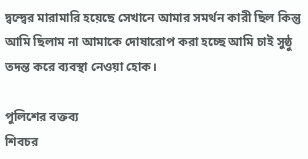দ্বন্দ্বের মারামারি হয়েছে সেখানে আমার সমর্থন কারী ছিল কিন্তু আমি ছিলাম না আমাকে দোষারোপ করা হচ্ছে আমি চাই সুষ্ঠু তদন্ত করে ব্যবস্থা নেওয়া হোক।

পুলিশের বক্তব্য
শিবচর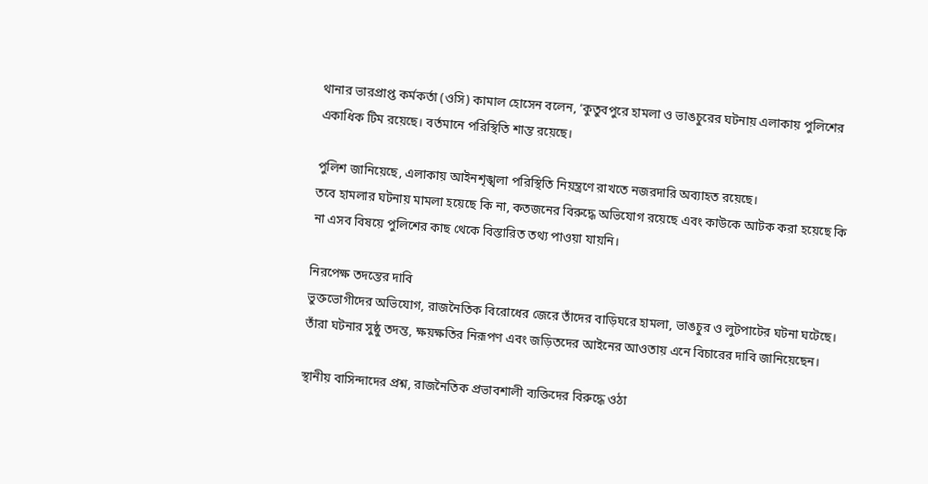থানার ভারপ্রাপ্ত কর্মকর্তা (ওসি) কামাল হোসেন বলেন, ‘কুতুবপুরে হামলা ও ভাঙচুরের ঘটনায় এলাকায় পুলিশের একাধিক টিম রয়েছে। বর্তমানে পরিস্থিতি শান্ত রয়েছে।

পুলিশ জানিয়েছে, এলাকায় আইনশৃঙ্খলা পরিস্থিতি নিয়ন্ত্রণে রাখতে নজরদারি অব্যাহত রয়েছে।
তবে হামলার ঘটনায় মামলা হয়েছে কি না, কতজনের বিরুদ্ধে অভিযোগ রয়েছে এবং কাউকে আটক করা হয়েছে কি না এসব বিষয়ে পুলিশের কাছ থেকে বিস্তারিত তথ্য পাওয়া যায়নি।

নিরপেক্ষ তদন্তের দাবি
ভুক্তভোগীদের অভিযোগ, রাজনৈতিক বিরোধের জেরে তাঁদের বাড়িঘরে হামলা, ভাঙচুর ও লুটপাটের ঘটনা ঘটেছে। তাঁরা ঘটনার সুষ্ঠু তদন্ত, ক্ষয়ক্ষতির নিরূপণ এবং জড়িতদের আইনের আওতায় এনে বিচারের দাবি জানিয়েছেন।

স্থানীয় বাসিন্দাদের প্রশ্ন, রাজনৈতিক প্রভাবশালী ব্যক্তিদের বিরুদ্ধে ওঠা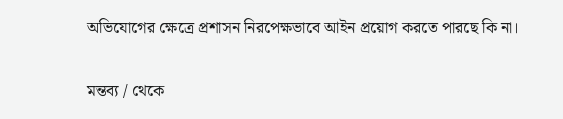অভিযোগের ক্ষেত্রে প্রশাসন নিরপেক্ষভাবে আইন প্রয়োগ করতে পারছে কি না।

মন্তব্য / থেকে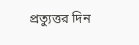প্রত্যুত্তর দিন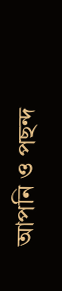আপনি ও পছন্দ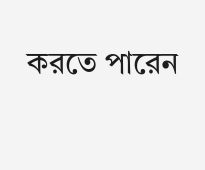করতে পারেন